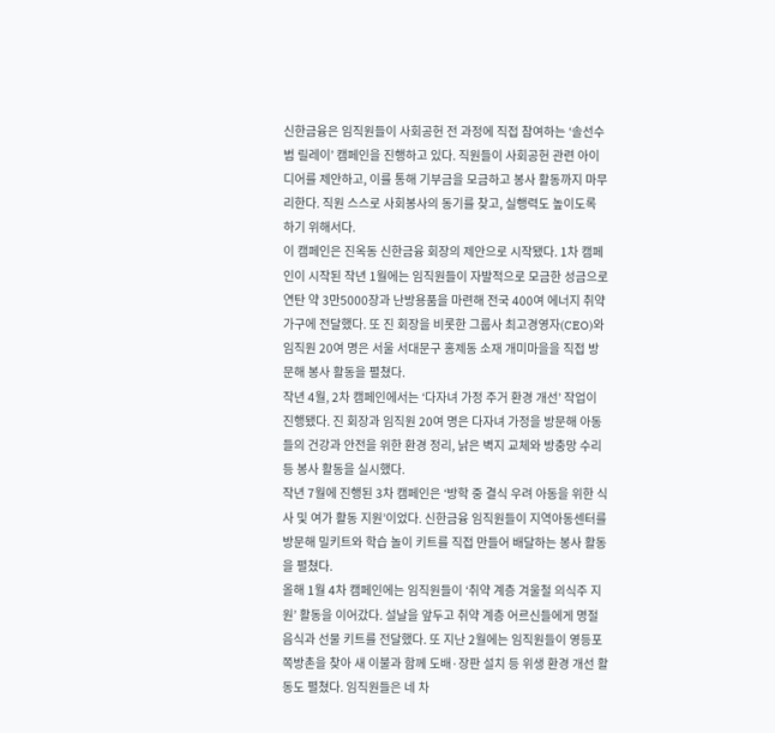신한금융은 임직원들이 사회공헌 전 과정에 직접 참여하는 ‘솔선수범 릴레이’ 캠페인을 진행하고 있다. 직원들이 사회공헌 관련 아이디어를 제안하고, 이를 통해 기부금을 모금하고 봉사 활동까지 마무리한다. 직원 스스로 사회봉사의 동기를 찾고, 실행력도 높이도록 하기 위해서다.
이 캠페인은 진옥동 신한금융 회장의 제안으로 시작됐다. 1차 캠페인이 시작된 작년 1월에는 임직원들이 자발적으로 모금한 성금으로 연탄 약 3만5000장과 난방용품을 마련해 전국 400여 에너지 취약 가구에 전달했다. 또 진 회장을 비롯한 그룹사 최고경영자(CEO)와 임직원 20여 명은 서울 서대문구 홍제동 소재 개미마을을 직접 방문해 봉사 활동을 펼쳤다.
작년 4월, 2차 캠페인에서는 ‘다자녀 가정 주거 환경 개선’ 작업이 진행됐다. 진 회장과 임직원 20여 명은 다자녀 가정을 방문해 아동들의 건강과 안전을 위한 환경 정리, 낡은 벽지 교체와 방충망 수리 등 봉사 활동을 실시했다.
작년 7월에 진행된 3차 캠페인은 ‘방학 중 결식 우려 아동을 위한 식사 및 여가 활동 지원’이었다. 신한금융 임직원들이 지역아동센터를 방문해 밀키트와 학습 놀이 키트를 직접 만들어 배달하는 봉사 활동을 펼쳤다.
올해 1월 4차 캠페인에는 임직원들이 ‘취약 계층 겨울철 의식주 지원’ 활동을 이어갔다. 설날을 앞두고 취약 계층 어르신들에게 명절 음식과 선물 키트를 전달했다. 또 지난 2월에는 임직원들이 영등포 쪽방촌을 찾아 새 이불과 함께 도배·장판 설치 등 위생 환경 개선 활동도 펼쳤다. 임직원들은 네 차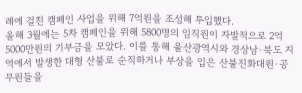례에 걸친 캠페인 사업을 위해 7억원을 조성해 투입했다.
올해 3월에는 5차 캠페인을 위해 5800명의 임직원이 자발적으로 2억5000만원의 기부금을 모았다. 이를 통해 울산광역시와 경상남·북도 지역에서 발생한 대형 산불로 순직하거나 부상을 입은 산불진화대원·공무원들을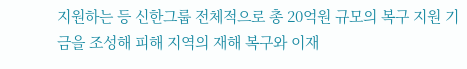지원하는 등 신한그룹 전체적으로 총 20억원 규모의 복구 지원 기금을 조성해 피해 지역의 재해 복구와 이재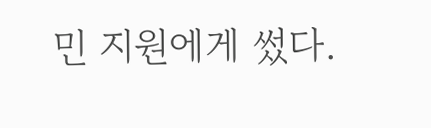민 지원에게 썼다.